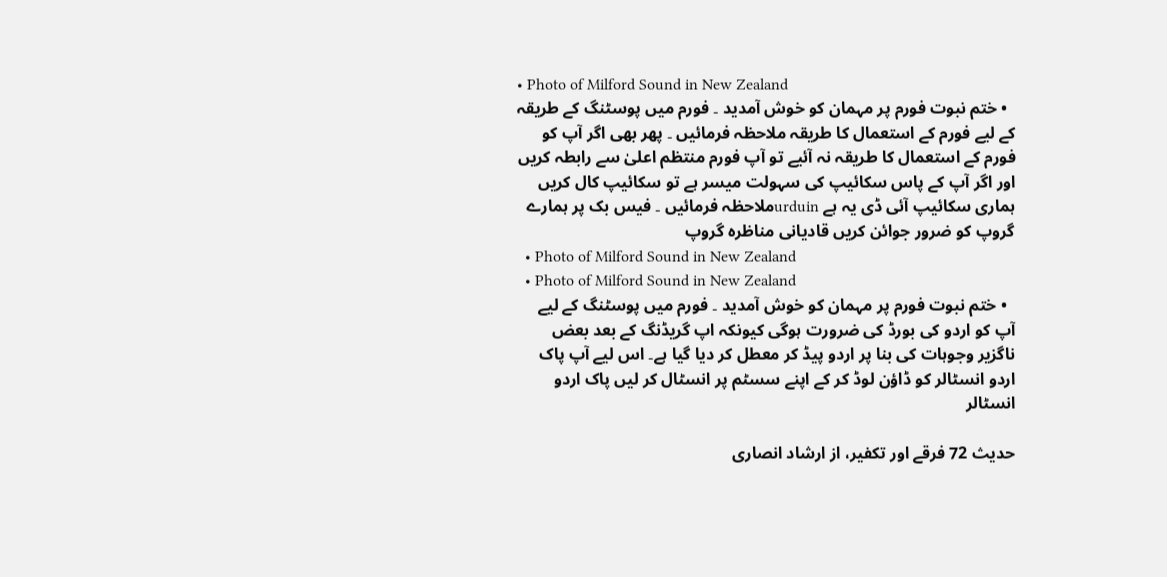• Photo of Milford Sound in New Zealand
  • ختم نبوت فورم پر مہمان کو خوش آمدید ۔ فورم میں پوسٹنگ کے طریقہ کے لیے فورم کے استعمال کا طریقہ ملاحظہ فرمائیں ۔ پھر بھی اگر آپ کو فورم کے استعمال کا طریقہ نہ آئیے تو آپ فورم منتظم اعلیٰ سے رابطہ کریں اور اگر آپ کے پاس سکائیپ کی سہولت میسر ہے تو سکائیپ کال کریں ہماری سکائیپ آئی ڈی یہ ہے urduinملاحظہ فرمائیں ۔ فیس بک پر ہمارے گروپ کو ضرور جوائن کریں قادیانی مناظرہ گروپ
  • Photo of Milford Sound in New Zealand
  • Photo of Milford Sound in New Zealand
  • ختم نبوت فورم پر مہمان کو خوش آمدید ۔ فورم میں پوسٹنگ کے لیے آپ کو اردو کی بورڈ کی ضرورت ہوگی کیونکہ اپ گریڈنگ کے بعد بعض ناگزیر وجوہات کی بنا پر اردو پیڈ کر معطل کر دیا گیا ہے۔ اس لیے آپ پاک اردو انسٹالر کو ڈاؤن لوڈ کر کے اپنے سسٹم پر انسٹال کر لیں پاک اردو انسٹالر

حدیث 72 فرقے اور تکفیر، از ارشاد انصاری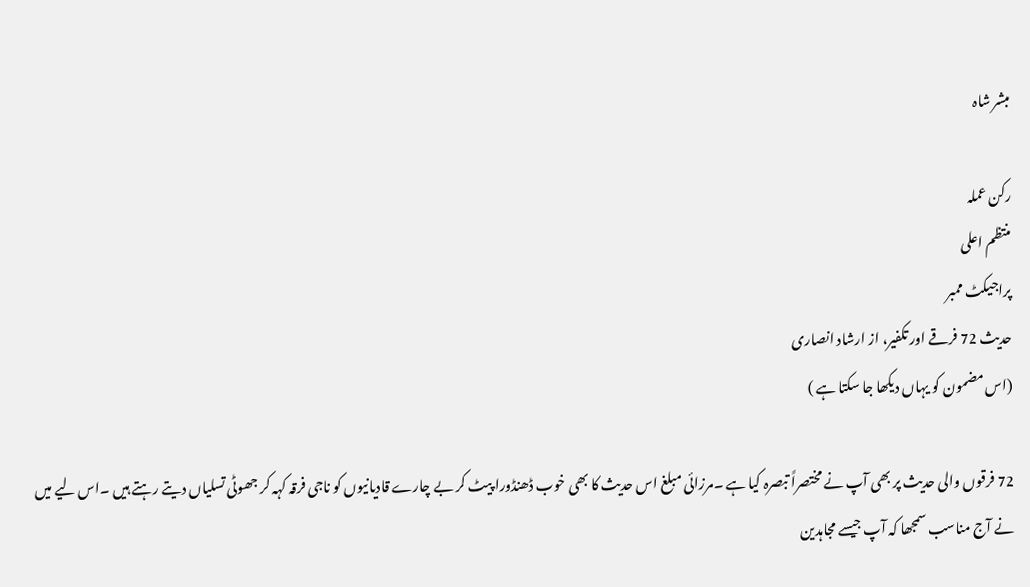مبشر شاہ

رکن عملہ
منتظم اعلی
پراجیکٹ ممبر
حدیث 72 فرقے اور تکفیر، از ارشاد انصاری
(اس مضمون کو یہاں دیکھا جا سکتا ہے )

72 فرقوں والی حدیث پر بھی آپ نے مختصراً تبصرہ کیا ہے ۔مرزائی مبلغ اس حدیث کا بھی خوب ڈھنڈورا پیٹ کر بے چارے قادیانیوں کو ناجی فرقہ کہہ کر جھوٹی تسلیاں دیتے رہتے ہیں ۔اس لیے میں نے آج مناسب سمجھا کہ آپ جیسے مجاہدین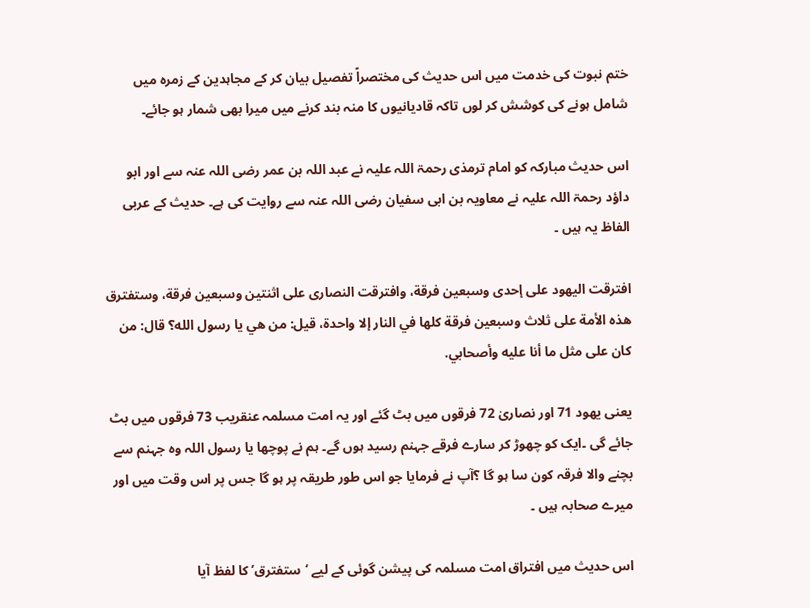ختم نبوت کی خدمت میں اس حدیث کی مختصراً تفصیل بیان کر کے مجاہدین کے زمرہ میں شامل ہونے کی کوشش کر لوں تاکہ قادیانیوں کا منہ بند کرنے میں میرا بھی شمار ہو جائے۔

اس حدیث مبارکہ کو امام ترمذی رحمۃ اللہ علیہ نے عبد اللہ بن عمر رضی اللہ عنہ سے اور ابو داؤد رحمۃ اللہ علیہ نے معاویہ بن ابی سفیان رضی اللہ عنہ سے روایت کی ہے۔ حدیث کے عربی الفاظ یہ ہیں ۔

افترقت اليهود على إحدى وسبعين فرقة، وافترقت النصارى على اثنتين وسبعين فرقة، وستفترق هذه الأمة على ثلاث وسبعين فرقة كلها في النار إلا واحدة، قيل: من هي يا رسول الله؟ قال: من كان على مثل ما أنا عليه وأصحابي.

یعنی یھود 71 اور نصاریٰ 72 فرقوں میں بٹ گئے اور یہ امت مسلمہ عنقریب 73 فرقوں میں بٹ جائے گی ۔ایک کو چھوڑ کر سارے فرقے جہنم رسید ہوں گے۔ ہم نے پوچھا یا رسول اللہ وہ جہنم سے بچنے والا فرقہ کون سا ہو گا ؟آپ نے فرمایا جو اس طور طریقہ پر ہو گا جس پر اس وقت میں اور میرے صحابہ ہیں ۔

اس حدیث میں افتراق امت مسلمہ کی پیشن گوئی کے لیے ‘ستفترق’ کا لفظ آیا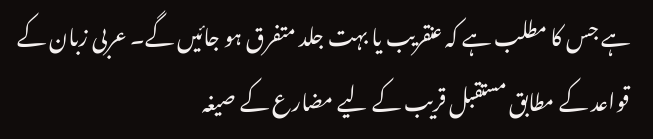ہے جس کا مطلب ہے کہ عنقریب یا بہت جلد متفرق ہو جائیں گے۔ عربی زبان کے قواعد کے مطابق مستقبل قریب کے لیے مضارع کے صیغہ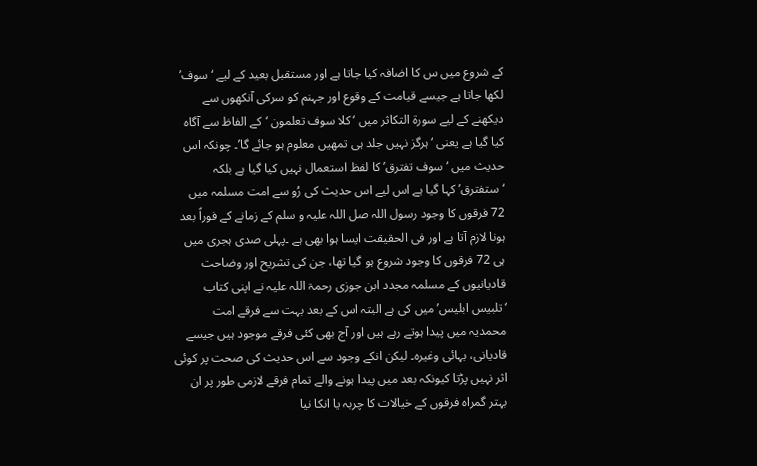کے شروع میں س کا اضافہ کیا جاتا ہے اور مستقبل بعید کے لیے ‘سوف’ لکھا جاتا ہے جیسے قیامت کے وقوع اور جہنم کو سرکی آنکھوں سے دیکھنے کے لیے سورۃ التکاثر میں ‘کلا سوف تعلمون ‘کے الفاظ سے آگاہ کیا گیا ہے یعنی ‘ہرگز نہیں جلد ہی تمھیں معلوم ہو جائے گا’۔ چونکہ اس حدیث میں ‘سوف تفترق’ کا لفظ استعمال نہیں کیا گیا ہے بلکہ ‘ستفترق’ کہا گیا ہے اس لیے اس حدیث کی رُو سے امت مسلمہ میں 72 فرقوں کا وجود رسول اللہ صل اللہ علیہ و سلم کے زمانے کے فوراً بعد ہونا لازم آتا ہے اور فی الحقیقت ایسا ہوا بھی ہے ۔پہلی صدی ہجری میں ہی 72 فرقوں کا وجود شروع ہو گیا تھا، جن کی تشریح اور وضاحت قادیانیوں کے مسلمہ مجدد ابن جوزی رحمۃ اللہ علیہ نے اپنی کتاب ‘تلبیس ابلیس’ میں کی ہے البتہ اس کے بعد بہت سے فرقے امت محمدیہ میں پیدا ہوتے رہے ہیں اور آج بھی کئی فرقے موجود ہیں جیسے قادیانی، بہائی وغیرہ۔ لیکن انکے وجود سے اس حدیث کی صحت پر کوئی اثر نہیں پڑتا کیونکہ بعد میں پیدا ہونے والے تمام فرقے لازمی طور پر ان بہتر گمراہ فرقوں کے خیالات کا چربہ یا انکا نیا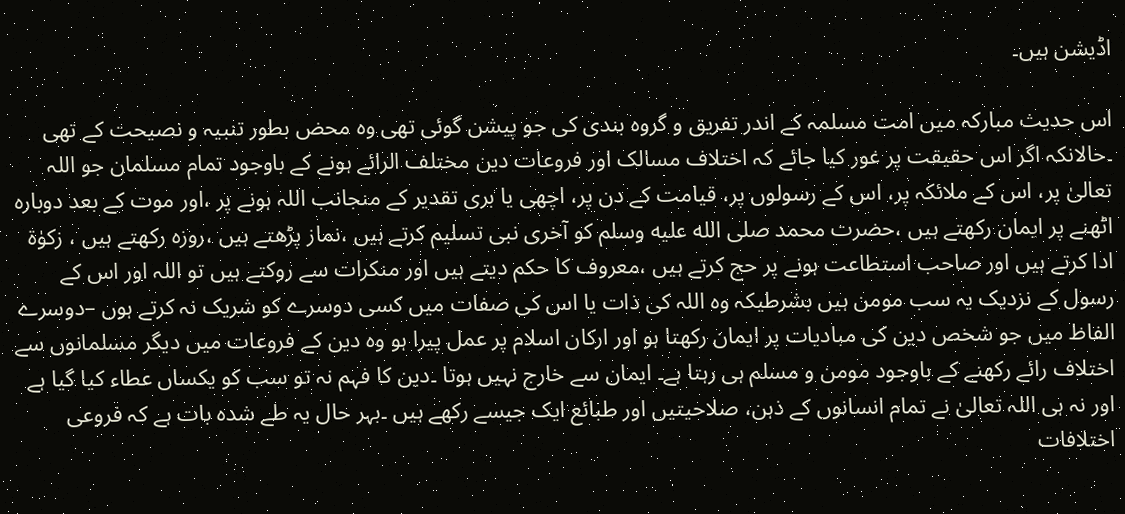اڈیشن ہیں۔

اس حدیث مبارکہ میں امت مسلمہ کے اندر تفریق و گروہ بندی کی جو پیشن گوئی تھی وہ محض بطور تنبیہ و نصیحت کے تھی ۔حالانکہ اگر اس حقیقت پر غور کیا جائے کہ اختلاف مسالک اور فروعات دین مختلف الرائے ہونے کے باوجود تمام مسلمان جو اللہ تعالیٰ پر، اس کے ملائکہ پر، اس کے رسولوں پر، قیامت کے دن پر، اچھی یا بری تقدیر کے منجانب اللہ ہونے پر ،اور موت کے بعد دوبارہ اٹھنے پر ایمان رکھتے ہیں ،حضرت محمد صلى الله عليه وسلم کو آخری نبی تسلیم کرتے ہیں ،نماز پڑھتے ہیں ،روزہ رکھتے ہیں ، زکوٰۃ ادا کرتے ہیں اور صاحب استطاعت ہونے پر حج کرتے ہیں ،معروف کا حکم دیتے ہیں اور منکرات سے روکتے ہیں تو اللہ اور اس کے رسول کے نزدیک یہ سب مومن ہیں بشرطیکہ وہ اللہ کی ذات یا اس کی صفات میں کسی دوسرے کو شریک نہ کرتے ہوں –دوسرے الفاظ میں جو شخص دین کی مبادیات پر ایمان رکھتا ہو اور ارکان اسلام پر عمل پیرا ہو وہ دین کے فروعات میں دیگر مسلمانوں سے اختلاف رائے رکھنے کے باوجود مومن و مسلم ہی رہتا ہے۔ ایمان سے خارج نہیں ہوتا ۔دین کا فہم نہ تو سب کو یکساں عطاء کیا گیا ہے اور نہ ہی اللہ تعالیٰ نے تمام انسانوں کے ذہن، صلاحیتیں اور طبائع ایک جیسے رکھے ہیں ۔بہر حال یہ طے شدہ بات ہے کہ فروعی اختلافات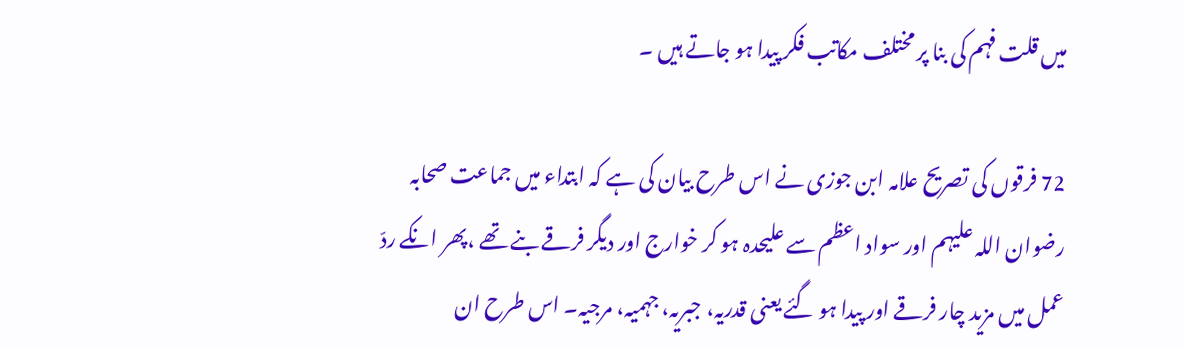میں قلت فہم کی بنا پر مختلف مکاتب فکر پیدا ہو جاتے ہیں ۔

72 فرقوں کی تصریح علامہ ابن جوزی نے اس طرح بیان کی ہے کہ ابتداء میں جماعت صحابہ رضوان اللہ علیہم اور سواد اعظم سے علیحدہ ہو کر خوارج اور دیگر فرقے بنے تھے ،پھر انکے ردّ عمل میں مزید چار فرقے اور پیدا ہو گئے یعنی قدریہ، جبریہ، جہمیہ، مرجیہ۔ اس طرح ان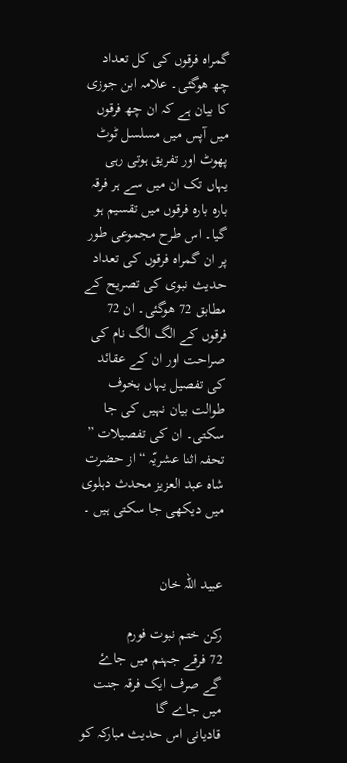گمراہ فرقوں کی کل تعداد چھ ھوگئی۔ علامہ ابن جوزی کا بیان ہے کہ ان چھ فرقوں میں آپس میں مسلسل ٹوٹ پھوٹ اور تفریق ہوتی رہی یہاں تک ان میں سے ہر فرقہ بارہ بارہ فرقوں میں تقسیم ہو گیا۔ اس طرح مجموعی طور پر ان گمراہ فرقوں کی تعداد حدیث نبوی کی تصریح کے مطابق 72 ھوگئی۔ ان 72 فرقوں کے الگ الگ نام کی صراحت اور ان کے عقائد کی تفصیل یہاں بخوف طوالت بیان نہیں کی جا سکتی۔ ان کی تفصیلات ” تحفہ اثنا عشریّہ “از حضرت شاہ عبد العزیز محدث دہلوی میں دیکھی جا سکتی ہیں ۔


عبید اللہ خان

رکن ختم نبوت فورم
72 فرقے جہنم میں جاۓ گے صرف ایک فرقہ جنت میں جاے گا
قادیانی اس حدیث مبارکہ کو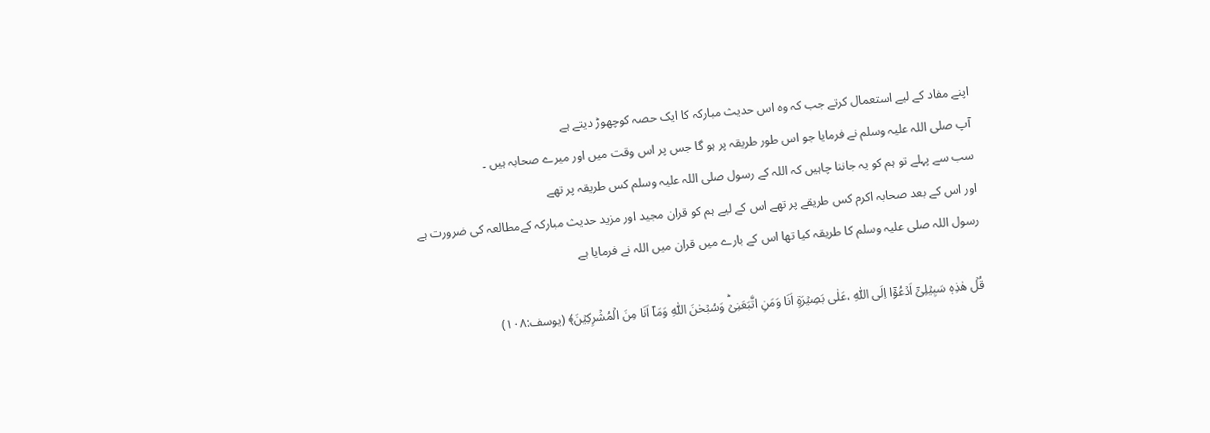اپنے مفاد کے لیے استعمال کرتے جب کہ وہ اس حدیث مبارکہ کا ایک حصہ کوچھوڑ دیتے ہے
آپ صلی اللہ علیہ وسلم نے فرمایا جو اس طور طریقہ پر ہو گا جس پر اس وقت میں اور میرے صحابہ ہیں ۔
سب سے پہلے تو ہم کو یہ جاننا چاہیں کہ اللہ کے رسول صلی اللہ علیہ وسلم کس طریقہ پر تھے
اور اس کے بعد صحابہ اکرم کس طریقے پر تھے اس کے لیے ہم کو قران مجید اور مزید حدیث مبارکہ کےمطالعہ کی ضرورت ہے
رسول اللہ صلی علیہ وسلم کا طریقہ کیا تھا اس کے بارے میں قران میں اللہ نے فرمایا ہے

قُلۡ هٰذِهٖ سَبِيۡلِىۡۤ اَدۡعُوۡۤا اِلَى اللّٰهِ ،عَلٰى بَصِيۡرَةٍ اَنَا وَمَنِ اتَّبَعَنِىۡؕ وَسُبۡحٰنَ اللّٰهِ وَمَاۤ اَنَا مِنَ الۡمُشۡرِكِيۡنَ﴾ (يوسف:١٠٨)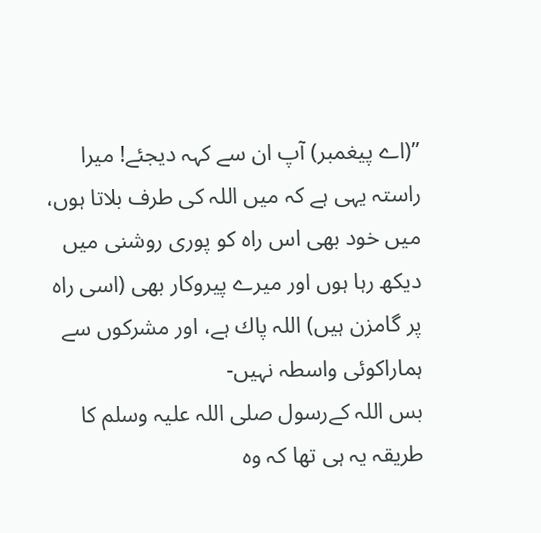”(اے پيغمبر) آپ ان سے كہہ ديجئے! ميرا راستہ يہى ہے كہ ميں اللہ كى طرف بلاتا ہوں، ميں خود بهى اس راہ كو پورى روشنى ميں ديكھ رہا ہوں اور ميرے پيروكار بهى (اسى راہ پر گامزن ہيں) اللہ پاك ہے، اور مشركوں سے ہماراكوئى واسطہ نہيں-
بس اللہ کےرسول صلی اللہ علیہ وسلم کا طریقہ یہ ہی تھا کہ وہ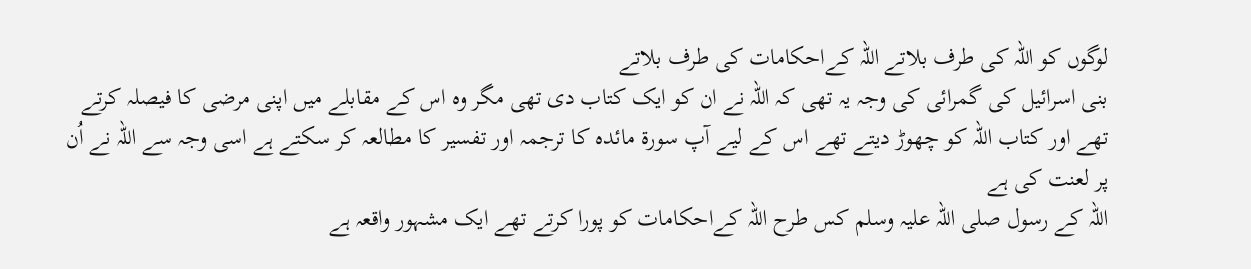لوگوں کو اللہ کی طرف بلاتے اللہ کےاحکامات کی طرف بلاتے
بنی اسرائیل کی گمرائی کی وجہ یہ تھی کہ اللہ نے ان کو ایک کتاب دی تھی مگر وہ اس کے مقابلے میں اپنی مرضی کا فیصلہ کرتے تھے اور کتاب اللہ کو چھوڑ دیتے تھے اس کے لیے آپ سورۃ مائدہ کا ترجمہ اور تفسیر کا مطالعہ کر سکتے ہے اسی وجہ سے اللہ نے اُن پر لعنت کی ہے
اللہ کے رسول صلی اللہ علیہ وسلم کس طرح اللہ کےاحکامات کو پورا کرتے تھے ایک مشہور واقعہ ہے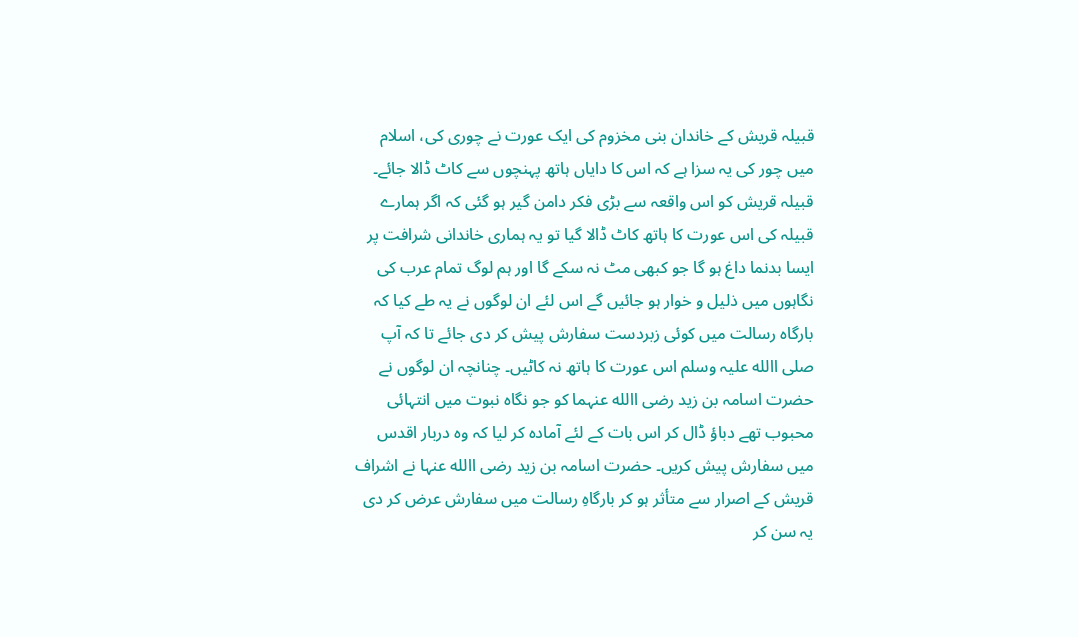قبیلہ قریش کے خاندان بنی مخزوم کی ایک عورت نے چوری کی، اسلام میں چور کی یہ سزا ہے کہ اس کا دایاں ہاتھ پہنچوں سے کاٹ ڈالا جائے۔ قبیلہ قریش کو اس واقعہ سے بڑی فکر دامن گیر ہو گئی کہ اگر ہمارے قبیلہ کی اس عورت کا ہاتھ کاٹ ڈالا گیا تو یہ ہماری خاندانی شرافت پر ایسا بدنما داغ ہو گا جو کبھی مٹ نہ سکے گا اور ہم لوگ تمام عرب کی نگاہوں میں ذلیل و خوار ہو جائیں گے اس لئے ان لوگوں نے یہ طے کیا کہ بارگاہ رسالت میں کوئی زبردست سفارش پیش کر دی جائے تا کہ آپ صلی االله علیہ وسلم اس عورت کا ہاتھ نہ کاٹیں۔ چنانچہ ان لوگوں نے حضرت اسامہ بن زید رضی االله عنہما کو جو نگاہ نبوت میں انتہائی محبوب تھے دباؤ ڈال کر اس بات کے لئے آمادہ کر لیا کہ وہ دربار اقدس میں سفارش پیش کریں۔ حضرت اسامہ بن زید رضی االله عنہا نے اشراف قریش کے اصرار سے متأثر ہو کر بارگاہِ رسالت میں سفارش عرض کر دی یہ سن کر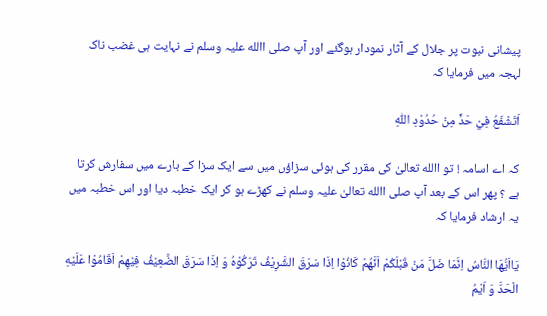پیشانی نبوت پر جلال کے آثار نمودار ہوگئے اور آپ صلی االله علیہ وسلم نے نہایت ہی غضب ناک لہجہ میں فرمایا کہ

اَتَشْفَعُ فِيْ حَدٍّ مِنْ حُدُوْدِ اللّٰهِ

کہ اے اسامہ ! تو االله تعالیٰ کی مقرر کی ہوئی سزاؤں میں سے ایک سزا کے بارے میں سفارش کرتا ہے ؟ پھر اس کے بعد آپ صلی االله تعالیٰ علیہ وسلم نے کھڑے ہو کر ایک خطبہ دیا اور اس خطبہ میں یہ ارشاد فرمایا کہ

یَااَیُّهَا النَّاسُ اِنَّمَا ضَلَّ مَنْ قَبْلَكُمْ اَنَّهُمْ كَانُوْا اِذَا سَرَقَ الشَّرِيْفُ تَرَکُوْهُ وَ اِذَا سَرَقَ الضَّعِيْفُ فِيْهِمْ اَقَامُوْا عَلَيْهِ الْحَدَّ وَ اَیْمُ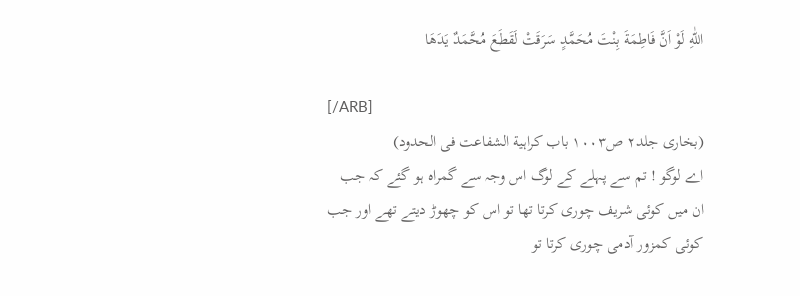اللّٰهِ لَوْ اَنَّ فَاطِمَةَ بِنْتَ مُحَمَّدٍ سَرَقَتْ لَقَطَعَ مُحَّمَدٌ یَدَهَا

[/ARB]
(بخاری جلد۲ ص۱۰۰۳ باب کراہیة الشفاعت فی الحدود)
اے لوگو ! تم سے پہلے کے لوگ اس وجہ سے گمراہ ہو گئے کہ جب ان میں کوئی شریف چوری کرتا تھا تو اس کو چھوڑ دیتے تھے اور جب کوئی کمزور آدمی چوری کرتا تو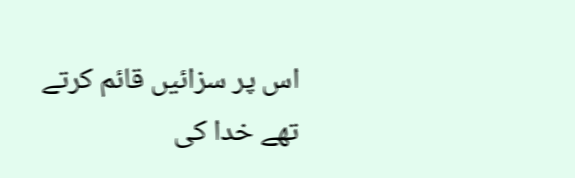اس پر سزائیں قائم کرتے تھے خدا کی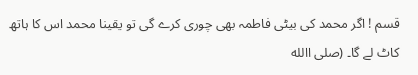قسم ! اگر محمد کی بیٹی فاطمہ بھی چوری کرے گی تو یقینا محمد اس کا ہاتھ کاٹ لے گا۔ (صلی االله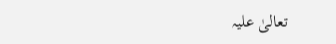تعالیٰ علیہ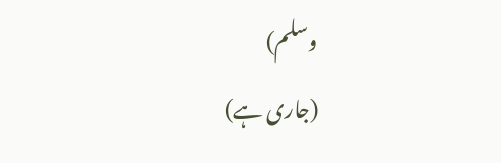وسلم)
(جاری ہے)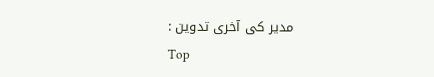مدیر کی آخری تدوین :
Top